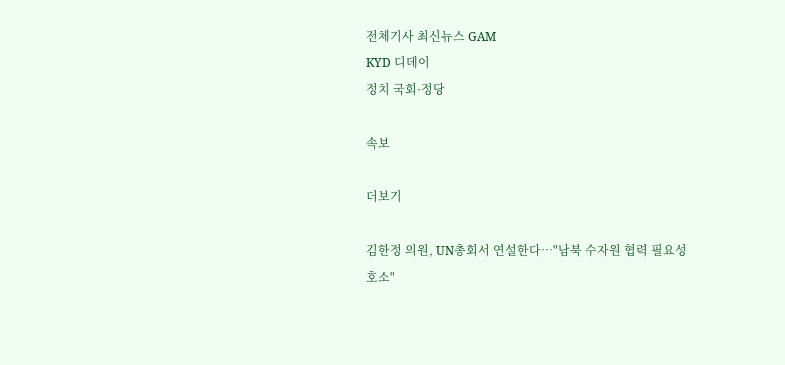전체기사 최신뉴스 GAM
KYD 디데이
정치 국회·정당

속보

더보기

김한정 의원, UN총회서 연설한다…"남북 수자원 협력 필요성 호소"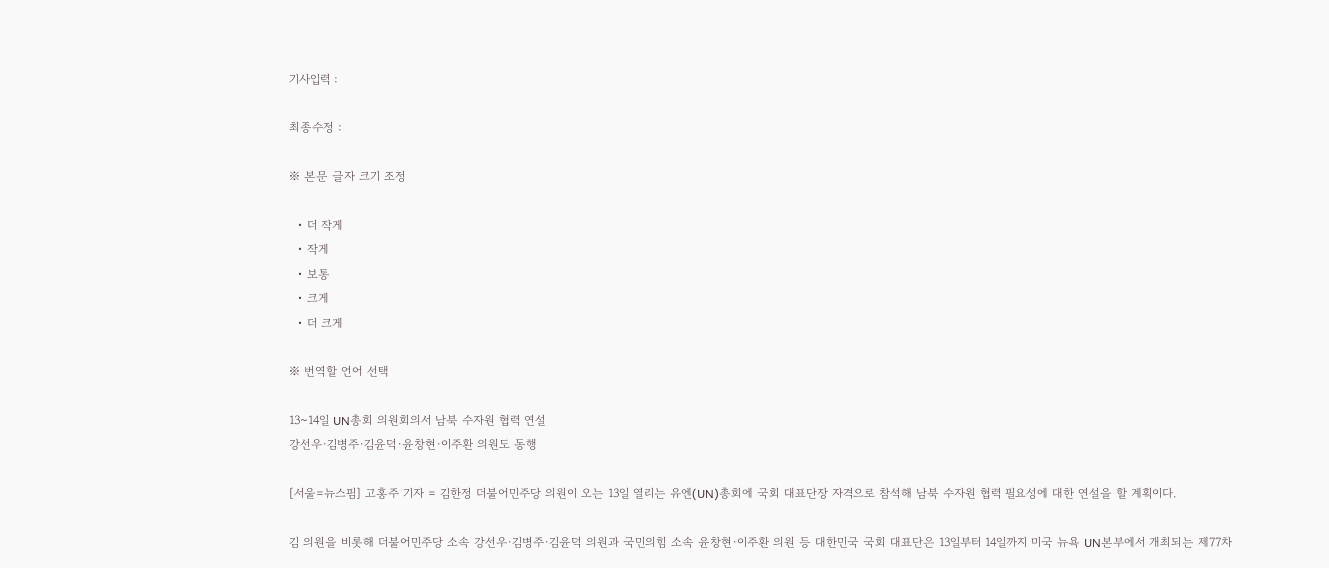기사입력 :

최종수정 :

※ 본문 글자 크기 조정

  • 더 작게
  • 작게
  • 보통
  • 크게
  • 더 크게

※ 번역할 언어 선택

13~14일 UN총회 의원회의서 남북 수자원 협력 연설
강선우·김병주·김윤덕·윤창현·이주환 의원도 동행

[서울=뉴스핌] 고홍주 기자 = 김한정 더불어민주당 의원이 오는 13일 열리는 유엔(UN)총회에 국회 대표단장 자격으로 참석해 남북 수자원 협력 필요성에 대한 연설을 할 계획이다.

김 의원을 비롯해 더불어민주당 소속 강선우·김병주·김윤덕 의원과 국민의힘 소속 윤창현·이주환 의원 등 대한민국 국회 대표단은 13일부터 14일까지 미국 뉴욕 UN본부에서 개최되는 제77차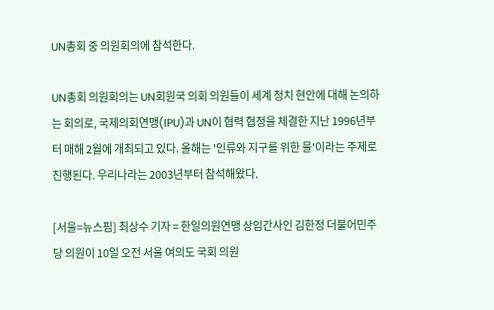UN총회 중 의원회의에 참석한다.

UN총회 의원회의는 UN회원국 의회 의원들이 세계 정치 현안에 대해 논의하는 회의로, 국제의회연맹(IPU)과 UN이 협력 협정을 체결한 지난 1996년부터 매해 2월에 개최되고 있다. 올해는 '인류와 지구를 위한 물'이라는 주제로 진행된다. 우리나라는 2003년부터 참석해왔다.

[서울=뉴스핌] 최상수 기자 = 한일의원연맹 상임간사인 김한정 더불어민주당 의원이 10일 오전 서울 여의도 국회 의원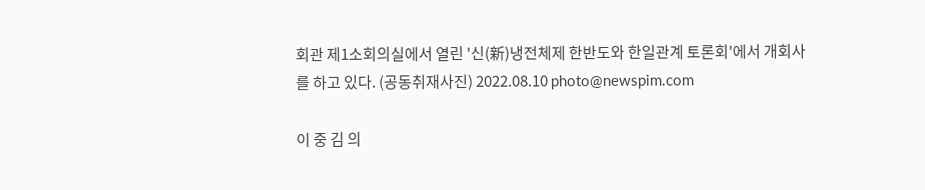회관 제1소회의실에서 열린 '신(新)냉전체제 한반도와 한일관계 토론회'에서 개회사를 하고 있다. (공동취재사진) 2022.08.10 photo@newspim.com

이 중 김 의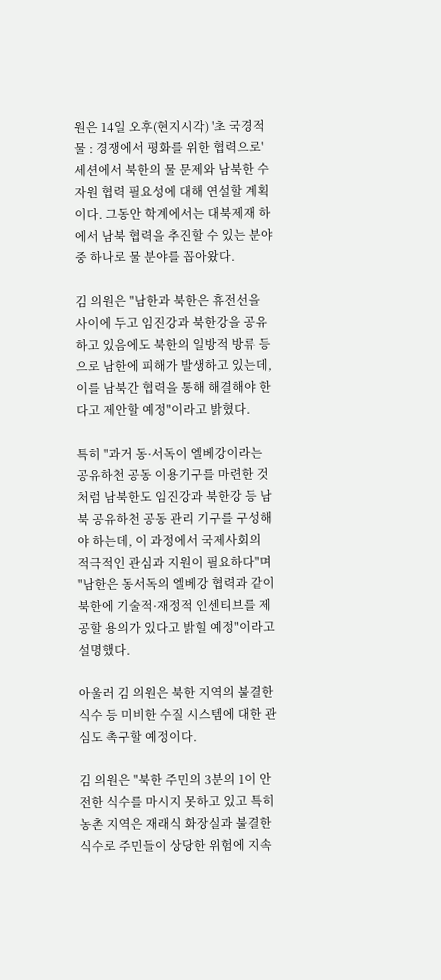원은 14일 오후(현지시각) '초 국경적 물 : 경쟁에서 평화를 위한 협력으로' 세션에서 북한의 물 문제와 남북한 수자원 협력 필요성에 대해 연설할 계획이다. 그동안 학계에서는 대북제재 하에서 남북 협력을 추진할 수 있는 분야 중 하나로 물 분야를 꼽아왔다.

김 의원은 "남한과 북한은 휴전선을 사이에 두고 임진강과 북한강을 공유하고 있음에도 북한의 일방적 방류 등으로 남한에 피해가 발생하고 있는데, 이를 남북간 협력을 통해 해결해야 한다고 제안할 예정"이라고 밝혔다.

특히 "과거 동·서독이 엘베강이라는 공유하천 공동 이용기구를 마련한 것처럼 남북한도 임진강과 북한강 등 남북 공유하천 공동 관리 기구를 구성해야 하는데, 이 과정에서 국제사회의 적극적인 관심과 지원이 필요하다"며 "남한은 동서독의 엘베강 협력과 같이 북한에 기술적·재정적 인센티브를 제공할 용의가 있다고 밝힐 예정"이라고 설명했다.

아울러 김 의원은 북한 지역의 불결한 식수 등 미비한 수질 시스템에 대한 관심도 촉구할 예정이다.

김 의원은 "북한 주민의 3분의 1이 안전한 식수를 마시지 못하고 있고 특히 농촌 지역은 재래식 화장실과 불결한 식수로 주민들이 상당한 위험에 지속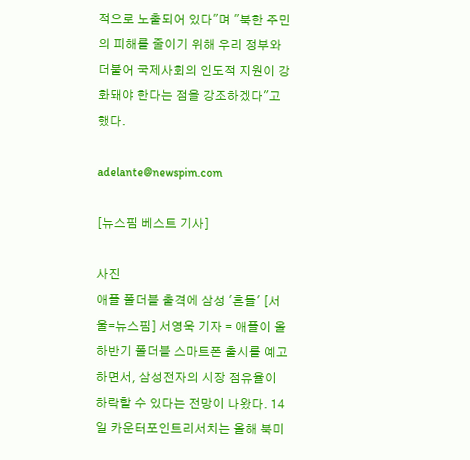적으로 노출되어 있다"며 "북한 주민의 피해를 줄이기 위해 우리 정부와 더불어 국제사회의 인도적 지원이 강화돼야 한다는 점을 강조하겠다"고 했다.

adelante@newspim.com

[뉴스핌 베스트 기사]

사진
애플 폴더블 출격에 삼성 '흔들' [서울=뉴스핌] 서영욱 기자 = 애플이 올 하반기 폴더블 스마트폰 출시를 예고하면서, 삼성전자의 시장 점유율이 하락할 수 있다는 전망이 나왔다. 14일 카운터포인트리서치는 올해 북미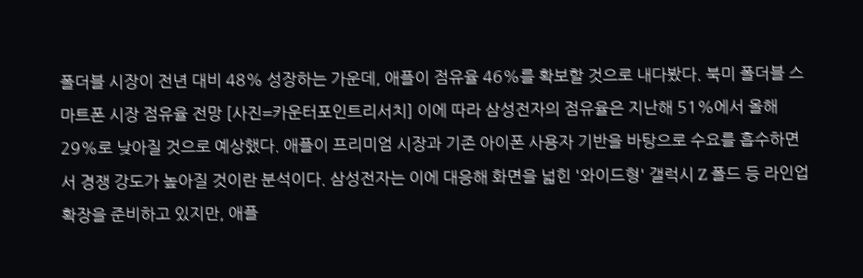폴더블 시장이 전년 대비 48% 성장하는 가운데, 애플이 점유율 46%를 확보할 것으로 내다봤다. 북미 폴더블 스마트폰 시장 점유율 전망 [사진=카운터포인트리서치] 이에 따라 삼성전자의 점유율은 지난해 51%에서 올해 29%로 낮아질 것으로 예상했다. 애플이 프리미엄 시장과 기존 아이폰 사용자 기반을 바탕으로 수요를 흡수하면서 경쟁 강도가 높아질 것이란 분석이다. 삼성전자는 이에 대응해 화면을 넓힌 '와이드형' 갤럭시 Z 폴드 등 라인업 확장을 준비하고 있지만, 애플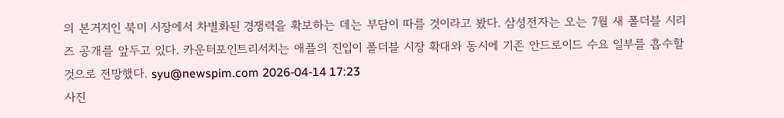의 본거지인 북미 시장에서 차별화된 경쟁력을 확보하는 데는 부담이 따를 것이라고 봤다. 삼성전자는 오는 7월 새 폴더블 시리즈 공개를 앞두고 있다. 카운터포인트리서치는 애플의 진입이 폴더블 시장 확대와 동시에 기존 안드로이드 수요 일부를 흡수할 것으로 전망했다. syu@newspim.com 2026-04-14 17:23
사진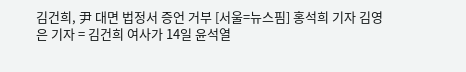김건희, 尹 대면 법정서 증언 거부 [서울=뉴스핌] 홍석희 기자 김영은 기자 = 김건희 여사가 14일 윤석열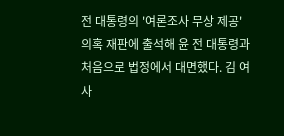전 대통령의 '여론조사 무상 제공' 의혹 재판에 출석해 윤 전 대통령과 처음으로 법정에서 대면했다. 김 여사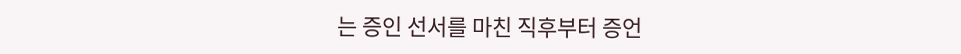는 증인 선서를 마친 직후부터 증언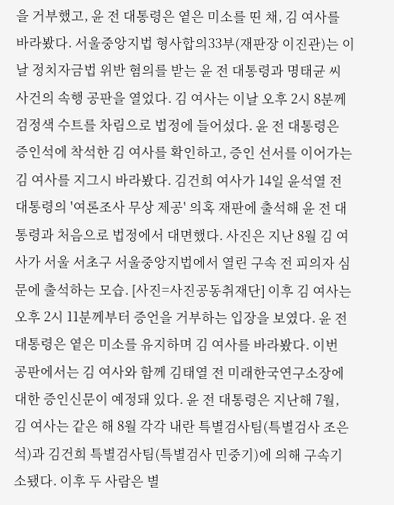을 거부했고, 윤 전 대통령은 옅은 미소를 띤 채, 김 여사를 바라봤다. 서울중앙지법 형사합의33부(재판장 이진관)는 이날 정치자금법 위반 혐의를 받는 윤 전 대통령과 명태균 씨 사건의 속행 공판을 열었다. 김 여사는 이날 오후 2시 8분께 검정색 수트를 차림으로 법정에 들어섰다. 윤 전 대통령은 증인석에 착석한 김 여사를 확인하고, 증인 선서를 이어가는 김 여사를 지그시 바라봤다. 김건희 여사가 14일 윤석열 전 대통령의 '여론조사 무상 제공' 의혹 재판에 출석해 윤 전 대통령과 처음으로 법정에서 대면했다. 사진은 지난 8월 김 여사가 서울 서초구 서울중앙지법에서 열린 구속 전 피의자 심문에 출석하는 모습. [사진=사진공동취재단] 이후 김 여사는 오후 2시 11분께부터 증언을 거부하는 입장을 보였다. 윤 전 대통령은 옅은 미소를 유지하며 김 여사를 바라봤다. 이번 공판에서는 김 여사와 함께 김태열 전 미래한국연구소장에 대한 증인신문이 예정돼 있다. 윤 전 대통령은 지난해 7월, 김 여사는 같은 해 8월 각각 내란 특별검사팀(특별검사 조은석)과 김건희 특별검사팀(특별검사 민중기)에 의해 구속기소됐다. 이후 두 사람은 별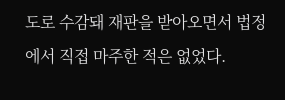도로 수감돼 재판을 받아오면서 법정에서 직접 마주한 적은 없었다.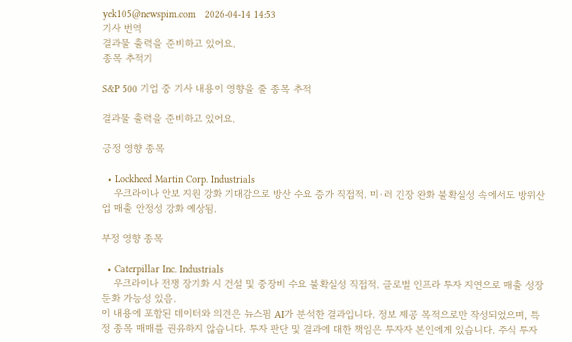yek105@newspim.com   2026-04-14 14:53
기사 번역
결과물 출력을 준비하고 있어요.
종목 추적기

S&P 500 기업 중 기사 내용이 영향을 줄 종목 추적

결과물 출력을 준비하고 있어요.

긍정 영향 종목

  • Lockheed Martin Corp. Industrials
    우크라이나 안보 지원 강화 기대감으로 방산 수요 증가 직접적. 미·러 긴장 완화 불확실성 속에서도 방위산업 매출 안정성 강화 예상됨.

부정 영향 종목

  • Caterpillar Inc. Industrials
    우크라이나 전쟁 장기화 시 건설 및 중장비 수요 불확실성 직접적. 글로벌 인프라 투자 지연으로 매출 성장 둔화 가능성 있음.
이 내용에 포함된 데이터와 의견은 뉴스핌 AI가 분석한 결과입니다. 정보 제공 목적으로만 작성되었으며, 특정 종목 매매를 권유하지 않습니다. 투자 판단 및 결과에 대한 책임은 투자자 본인에게 있습니다. 주식 투자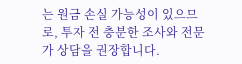는 원금 손실 가능성이 있으므로, 투자 전 충분한 조사와 전문가 상담을 권장합니다.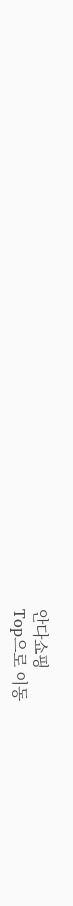안다쇼핑
Top으로 이동